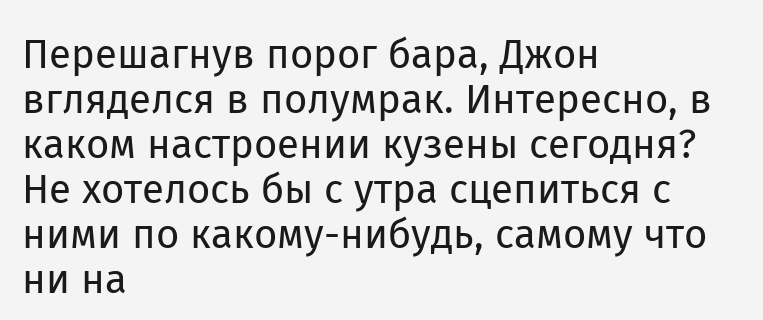Перешагнув порог бара, Джон вгляделся в полумрак. Интересно, в каком настроении кузены сегодня? Не хотелось бы с утра сцепиться с ними по какому-нибудь, самому что ни на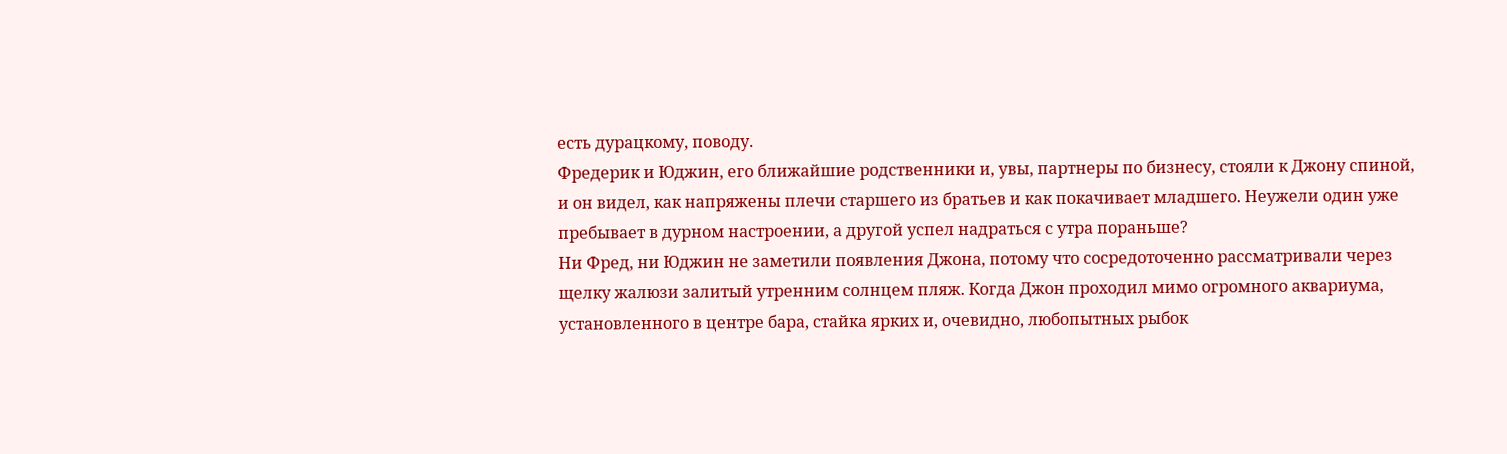есть дурацкому, поводу.
Фредерик и Юджин, его ближайшие родственники и, увы, партнеры по бизнесу, стояли к Джону спиной, и он видел, как напряжены плечи старшего из братьев и как покачивает младшего. Неужели один уже пребывает в дурном настроении, а другой успел надраться с утра пораньше?
Ни Фред, ни Юджин не заметили появления Джона, потому что сосредоточенно рассматривали через щелку жалюзи залитый утренним солнцем пляж. Когда Джон проходил мимо огромного аквариума, установленного в центре бара, стайка ярких и, очевидно, любопытных рыбок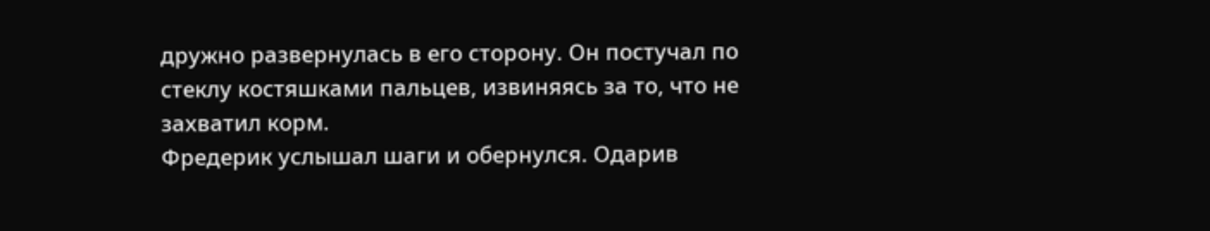дружно развернулась в его сторону. Он постучал по стеклу костяшками пальцев, извиняясь за то, что не захватил корм.
Фредерик услышал шаги и обернулся. Одарив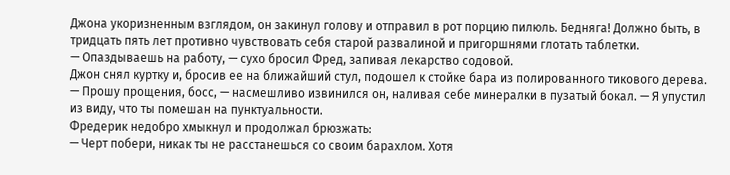Джона укоризненным взглядом, он закинул голову и отправил в рот порцию пилюль. Бедняга! Должно быть, в тридцать пять лет противно чувствовать себя старой развалиной и пригоршнями глотать таблетки.
— Опаздываешь на работу, — сухо бросил Фред, запивая лекарство содовой.
Джон снял куртку и, бросив ее на ближайший стул, подошел к стойке бара из полированного тикового дерева.
— Прошу прощения, босс, — насмешливо извинился он, наливая себе минералки в пузатый бокал. — Я упустил из виду, что ты помешан на пунктуальности.
Фредерик недобро хмыкнул и продолжал брюзжать:
— Черт побери, никак ты не расстанешься со своим барахлом. Хотя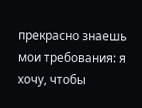прекрасно знаешь мои требования: я хочу, чтобы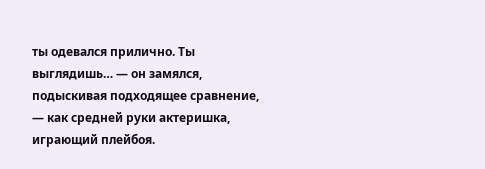ты одевался прилично. Ты выглядишь… — он замялся, подыскивая подходящее сравнение, — как средней руки актеришка, играющий плейбоя.